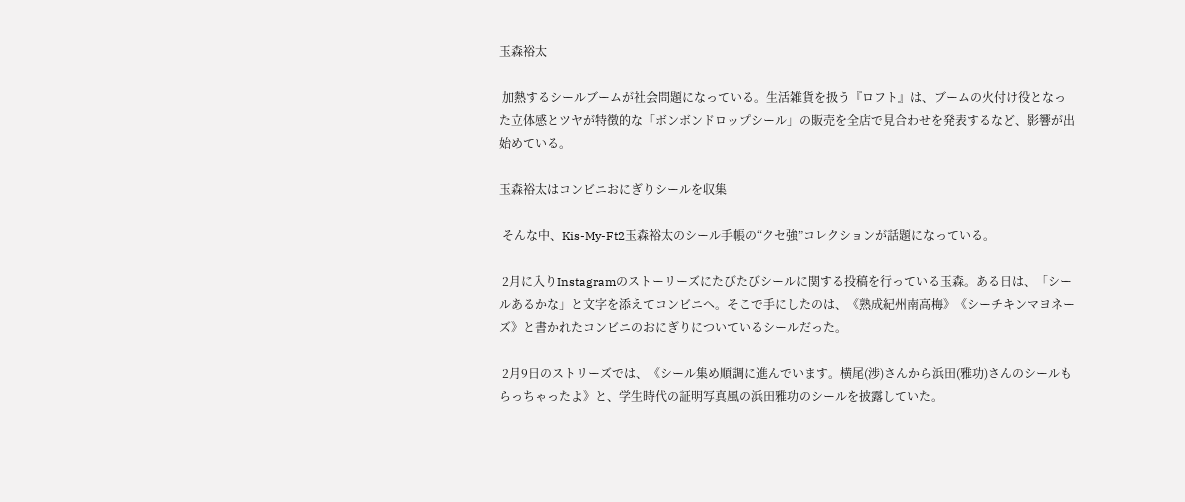玉森裕太

 加熱するシールブームが社会問題になっている。生活雑貨を扱う『ロフト』は、ブームの火付け役となった立体感とツヤが特徴的な「ボンボンドロップシール」の販売を全店で見合わせを発表するなど、影響が出始めている。

玉森裕太はコンビニおにぎりシールを収集

 そんな中、Kis-My-Ft2玉森裕太のシール手帳の“クセ強”コレクションが話題になっている。

 2月に入りInstagramのストーリーズにたびたびシールに関する投稿を行っている玉森。ある日は、「シールあるかな」と文字を添えてコンビニへ。そこで手にしたのは、《熟成紀州南高梅》《シーチキンマヨネーズ》と書かれたコンビニのおにぎりについているシールだった。

 2月9日のストリーズでは、《シール集め順調に進んでいます。横尾(渉)さんから浜田(雅功)さんのシールもらっちゃったよ》と、学生時代の証明写真風の浜田雅功のシールを披露していた。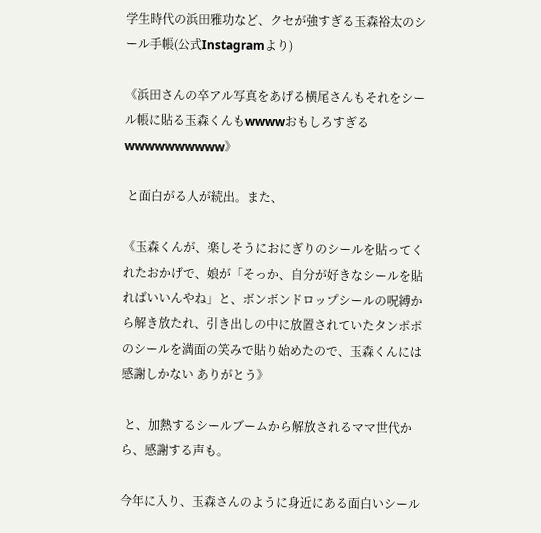学生時代の浜田雅功など、クセが強すぎる玉森裕太のシール手帳(公式Instagramより)

《浜田さんの卒アル写真をあげる横尾さんもそれをシール帳に貼る玉森くんもwwwwおもしろすぎるwwwwwwwwww》

 と面白がる人が続出。また、

《玉森くんが、楽しそうにおにぎりのシールを貼ってくれたおかげで、娘が「そっか、自分が好きなシールを貼ればいいんやね」と、ボンボンドロップシールの呪縛から解き放たれ、引き出しの中に放置されていたタンポポのシールを満面の笑みで貼り始めたので、玉森くんには感謝しかない ありがとう》

 と、加熱するシールブームから解放されるママ世代から、感謝する声も。

今年に入り、玉森さんのように身近にある面白いシール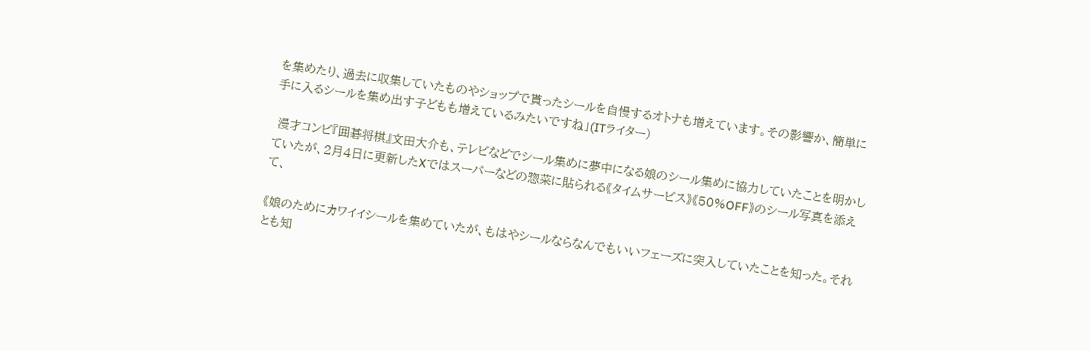を集めたり、過去に収集していたものやショップで貰ったシールを自慢するオトナも増えています。その影響か、簡単に手に入るシールを集め出す子どもも増えているみたいですね」(ITライター)

 漫才コンビ『囲碁将棋』文田大介も、テレビなどでシール集めに夢中になる娘のシール集めに協力していたことを明かしていたが、2月4日に更新したXではスーパーなどの惣菜に貼られる《タイムサービス》《50%OFF》のシール写真を添えて、

《娘のためにカワイイシールを集めていたが、もはやシールならなんでもいいフェーズに突入していたことを知った。それとも知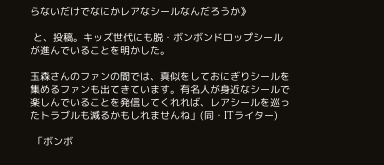らないだけでなにかレアなシールなんだろうか》

 と、投稿。キッズ世代にも脱・ボンボンドロップシールが進んでいることを明かした。

玉森さんのファンの間では、真似をしておにぎりシールを集めるファンも出てきています。有名人が身近なシールで楽しんでいることを発信してくれれば、レアシールを巡ったトラブルも減るかもしれませんね」(同・ITライター)

 「ボンボ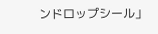ンドロップシール」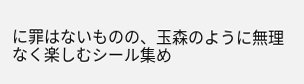に罪はないものの、玉森のように無理なく楽しむシール集め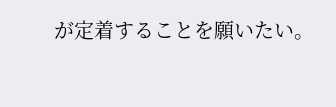が定着することを願いたい。